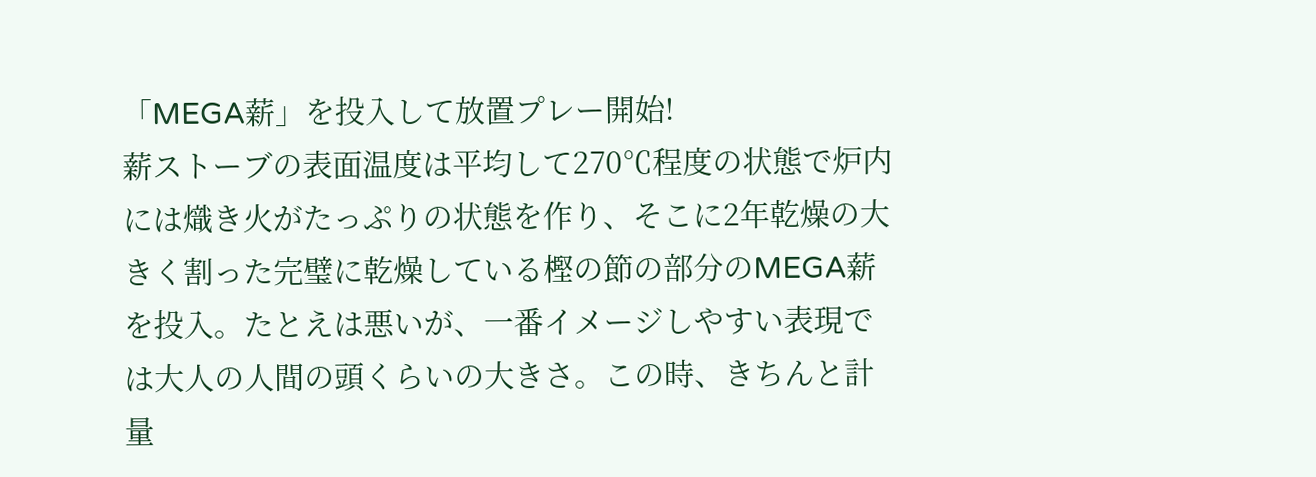「MEGA薪」を投入して放置プレー開始!
薪ストーブの表面温度は平均して270℃程度の状態で炉内には熾き火がたっぷりの状態を作り、そこに2年乾燥の大きく割った完璧に乾燥している樫の節の部分のMEGA薪を投入。たとえは悪いが、一番イメージしやすい表現では大人の人間の頭くらいの大きさ。この時、きちんと計量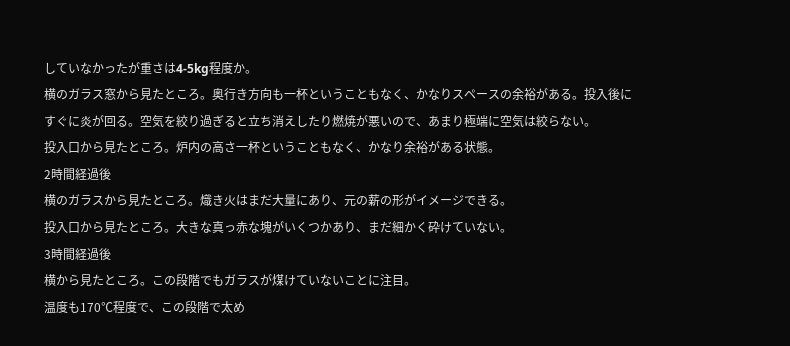していなかったが重さは4-5kg程度か。
横のガラス窓から見たところ。奥行き方向も一杯ということもなく、かなりスペースの余裕がある。投入後にすぐに炎が回る。空気を絞り過ぎると立ち消えしたり燃焼が悪いので、あまり極端に空気は絞らない。
投入口から見たところ。炉内の高さ一杯ということもなく、かなり余裕がある状態。
2時間経過後
横のガラスから見たところ。熾き火はまだ大量にあり、元の薪の形がイメージできる。
投入口から見たところ。大きな真っ赤な塊がいくつかあり、まだ細かく砕けていない。
3時間経過後
横から見たところ。この段階でもガラスが煤けていないことに注目。
温度も170℃程度で、この段階で太め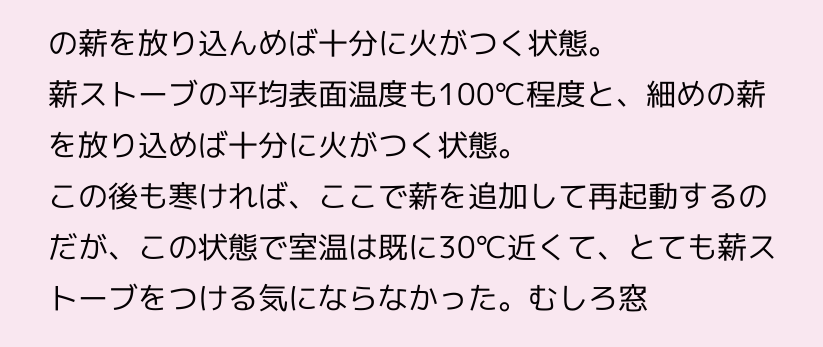の薪を放り込んめば十分に火がつく状態。
薪ストーブの平均表面温度も100℃程度と、細めの薪を放り込めば十分に火がつく状態。
この後も寒ければ、ここで薪を追加して再起動するのだが、この状態で室温は既に30℃近くて、とても薪ストーブをつける気にならなかった。むしろ窓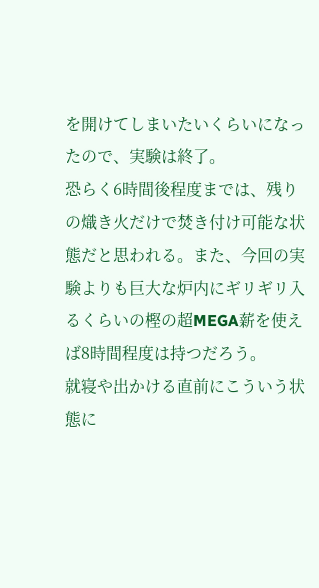を開けてしまいたいくらいになったので、実験は終了。
恐らく6時間後程度までは、残りの熾き火だけで焚き付け可能な状態だと思われる。また、今回の実験よりも巨大な炉内にギリギリ入るくらいの樫の超MEGA薪を使えば8時間程度は持つだろう。
就寝や出かける直前にこういう状態に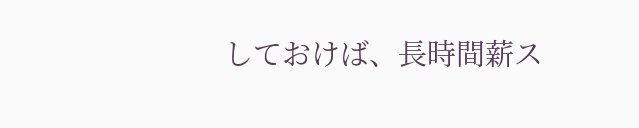しておけば、長時間薪ス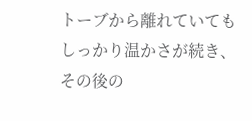トーブから離れていてもしっかり温かさが続き、その後の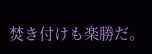焚き付けも楽勝だ。